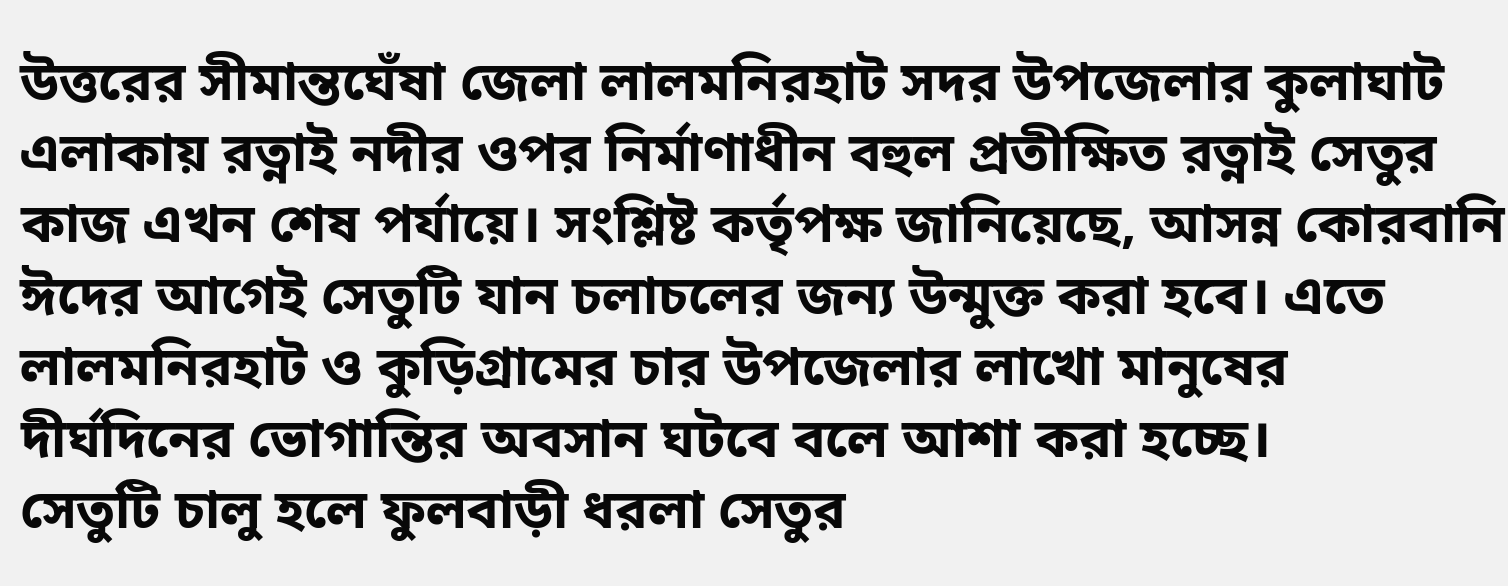উত্তরের সীমান্তঘেঁষা জেলা লালমনিরহাট সদর উপজেলার কুলাঘাট এলাকায় রত্নাই নদীর ওপর নির্মাণাধীন বহুল প্রতীক্ষিত রত্নাই সেতুর কাজ এখন শেষ পর্যায়ে। সংশ্লিষ্ট কর্তৃপক্ষ জানিয়েছে, আসন্ন কোরবানি ঈদের আগেই সেতুটি যান চলাচলের জন্য উন্মুক্ত করা হবে। এতে লালমনিরহাট ও কুড়িগ্রামের চার উপজেলার লাখো মানুষের দীর্ঘদিনের ভোগান্তির অবসান ঘটবে বলে আশা করা হচ্ছে।
সেতুটি চালু হলে ফুলবাড়ী ধরলা সেতুর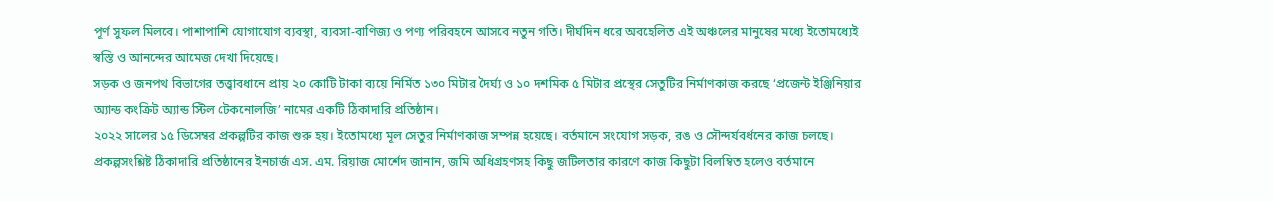পূর্ণ সুফল মিলবে। পাশাপাশি যোগাযোগ ব্যবস্থা, ব্যবসা-বাণিজ্য ও পণ্য পরিবহনে আসবে নতুন গতি। দীর্ঘদিন ধরে অবহেলিত এই অঞ্চলের মানুষের মধ্যে ইতোমধ্যেই স্বস্তি ও আনন্দের আমেজ দেখা দিয়েছে।
সড়ক ও জনপথ বিভাগের তত্ত্বাবধানে প্রায় ২০ কোটি টাকা ব্যয়ে নির্মিত ১৩০ মিটার দৈর্ঘ্য ও ১০ দশমিক ৫ মিটার প্রস্থের সেতুটির নির্মাণকাজ করছে ‘প্রজেন্ট ইঞ্জিনিয়ার অ্যান্ড কংক্রিট অ্যান্ড স্টিল টেকনোলজি’ নামের একটি ঠিকাদারি প্রতিষ্ঠান।
২০২২ সালের ১৫ ডিসেম্বর প্রকল্পটির কাজ শুরু হয়। ইতোমধ্যে মূল সেতুর নির্মাণকাজ সম্পন্ন হয়েছে। বর্তমানে সংযোগ সড়ক, রঙ ও সৌন্দর্যবর্ধনের কাজ চলছে।
প্রকল্পসংশ্লিষ্ট ঠিকাদারি প্রতিষ্ঠানের ইনচার্জ এস. এম. রিয়াজ মোর্শেদ জানান, জমি অধিগ্রহণসহ কিছু জটিলতার কারণে কাজ কিছুটা বিলম্বিত হলেও বর্তমানে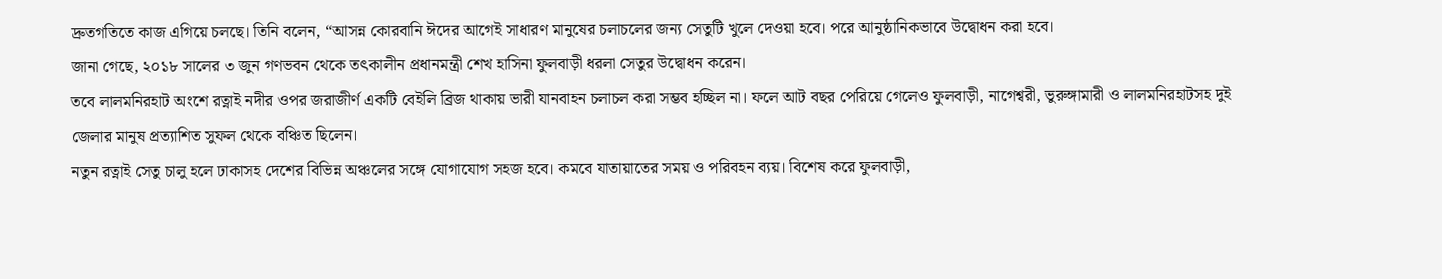দ্রুতগতিতে কাজ এগিয়ে চলছে। তিনি বলেন, “আসন্ন কোরবানি ঈদের আগেই সাধারণ মানুষের চলাচলের জন্য সেতুটি খুলে দেওয়া হবে। পরে আনুষ্ঠানিকভাবে উদ্বোধন করা হবে।
জানা গেছে, ২০১৮ সালের ৩ জুন গণভবন থেকে তৎকালীন প্রধানমন্ত্রী শেখ হাসিনা ফুলবাড়ী ধরলা সেতুর উদ্বোধন করেন।
তবে লালমনিরহাট অংশে রত্নাই নদীর ওপর জরাজীর্ণ একটি বেইলি ব্রিজ থাকায় ভারী যানবাহন চলাচল করা সম্ভব হচ্ছিল না। ফলে আট বছর পেরিয়ে গেলেও ফুলবাড়ী, নাগেশ্বরী, ভুরুঙ্গামারী ও লালমনিরহাটসহ দুই জেলার মানুষ প্রত্যাশিত সুফল থেকে বঞ্চিত ছিলেন।
নতুন রত্নাই সেতু চালু হলে ঢাকাসহ দেশের বিভিন্ন অঞ্চলের সঙ্গে যোগাযোগ সহজ হবে। কমবে যাতায়াতের সময় ও পরিবহন ব্যয়। বিশেষ করে ফুলবাড়ী,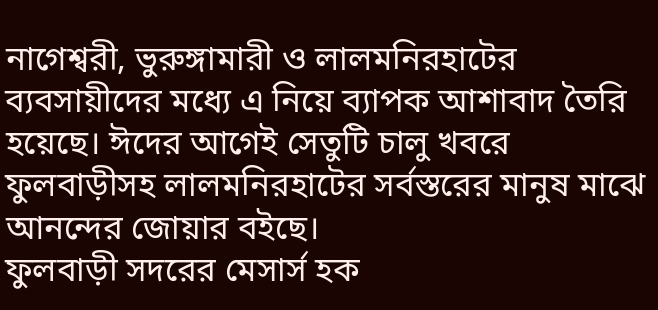নাগেশ্বরী, ভুরুঙ্গামারী ও লালমনিরহাটের ব্যবসায়ীদের মধ্যে এ নিয়ে ব্যাপক আশাবাদ তৈরি হয়েছে। ঈদের আগেই সেতুটি চালু খবরে ফুলবাড়ীসহ লালমনিরহাটের সর্বস্তরের মানুষ মাঝে আনন্দের জোয়ার বইছে।
ফুলবাড়ী সদরের মেসার্স হক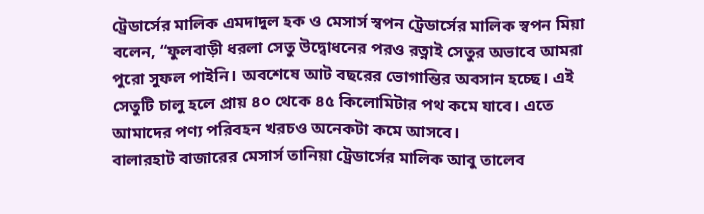ট্রেডার্সের মালিক এমদাদুল হক ও মেসার্স স্বপন ট্রেডার্সের মালিক স্বপন মিয়া বলেন, “ফুলবাড়ী ধরলা সেতু উদ্বোধনের পরও রত্নাই সেতুর অভাবে আমরা পুরো সুফল পাইনি। অবশেষে আট বছরের ভোগান্তির অবসান হচ্ছে। এই সেতুটি চালু হলে প্রায় ৪০ থেকে ৪৫ কিলোমিটার পথ কমে যাবে। এতে আমাদের পণ্য পরিবহন খরচও অনেকটা কমে আসবে।
বালারহাট বাজারের মেসার্স তানিয়া ট্রেডার্সের মালিক আবু তালেব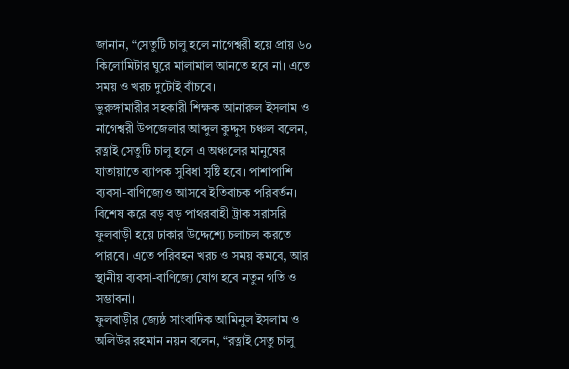জানান, “সেতুটি চালু হলে নাগেশ্বরী হয়ে প্রায় ৬০ কিলোমিটার ঘুরে মালামাল আনতে হবে না। এতে সময় ও খরচ দুটোই বাঁচবে।
ভুরুঙ্গামারীর সহকারী শিক্ষক আনারুল ইসলাম ও নাগেশ্বরী উপজেলার আব্দুল কুদ্দুস চঞ্চল বলেন, রত্নাই সেতুটি চালু হলে এ অঞ্চলের মানুষের যাতায়াতে ব্যাপক সুবিধা সৃষ্টি হবে। পাশাপাশি ব্যবসা-বাণিজ্যেও আসবে ইতিবাচক পরিবর্তন। বিশেষ করে বড় বড় পাথরবাহী ট্রাক সরাসরি ফুলবাড়ী হয়ে ঢাকার উদ্দেশ্যে চলাচল করতে পারবে। এতে পরিবহন খরচ ও সময় কমবে, আর স্থানীয় ব্যবসা-বাণিজ্যে যোগ হবে নতুন গতি ও সম্ভাবনা।
ফুলবাড়ীর জ্যেষ্ঠ সাংবাদিক আমিনুল ইসলাম ও অলিউর রহমান নয়ন বলেন, “রত্নাই সেতু চালু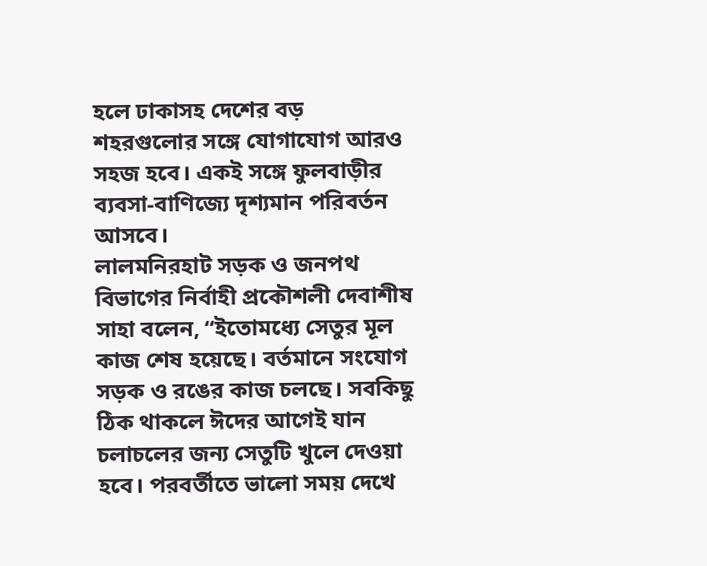হলে ঢাকাসহ দেশের বড় শহরগুলোর সঙ্গে যোগাযোগ আরও সহজ হবে। একই সঙ্গে ফুলবাড়ীর ব্যবসা-বাণিজ্যে দৃশ্যমান পরিবর্তন আসবে।
লালমনিরহাট সড়ক ও জনপথ বিভাগের নির্বাহী প্রকৌশলী দেবাশীষ সাহা বলেন, “ইতোমধ্যে সেতুর মূল কাজ শেষ হয়েছে। বর্তমানে সংযোগ সড়ক ও রঙের কাজ চলছে। সবকিছু ঠিক থাকলে ঈদের আগেই যান চলাচলের জন্য সেতুটি খুলে দেওয়া হবে। পরবর্তীতে ভালো সময় দেখে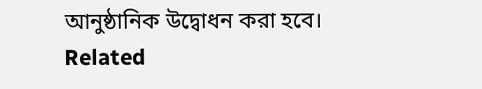আনুষ্ঠানিক উদ্বোধন করা হবে।
Related